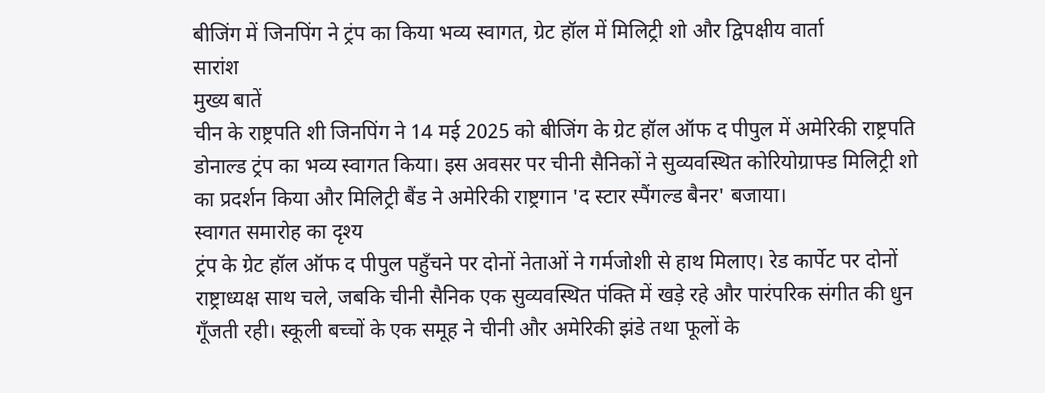बीजिंग में जिनपिंग ने ट्रंप का किया भव्य स्वागत, ग्रेट हॉल में मिलिट्री शो और द्विपक्षीय वार्ता
सारांश
मुख्य बातें
चीन के राष्ट्रपति शी जिनपिंग ने 14 मई 2025 को बीजिंग के ग्रेट हॉल ऑफ द पीपुल में अमेरिकी राष्ट्रपति डोनाल्ड ट्रंप का भव्य स्वागत किया। इस अवसर पर चीनी सैनिकों ने सुव्यवस्थित कोरियोग्राफ्ड मिलिट्री शो का प्रदर्शन किया और मिलिट्री बैंड ने अमेरिकी राष्ट्रगान 'द स्टार स्पैंगल्ड बैनर' बजाया।
स्वागत समारोह का दृश्य
ट्रंप के ग्रेट हॉल ऑफ द पीपुल पहुँचने पर दोनों नेताओं ने गर्मजोशी से हाथ मिलाए। रेड कार्पेट पर दोनों राष्ट्राध्यक्ष साथ चले, जबकि चीनी सैनिक एक सुव्यवस्थित पंक्ति में खड़े रहे और पारंपरिक संगीत की धुन गूँजती रही। स्कूली बच्चों के एक समूह ने चीनी और अमेरिकी झंडे तथा फूलों के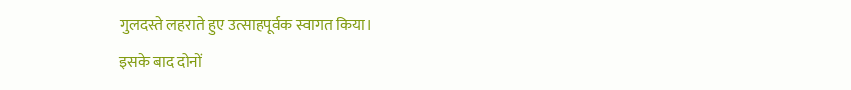गुलदस्ते लहराते हुए उत्साहपूर्वक स्वागत किया।
इसके बाद दोनों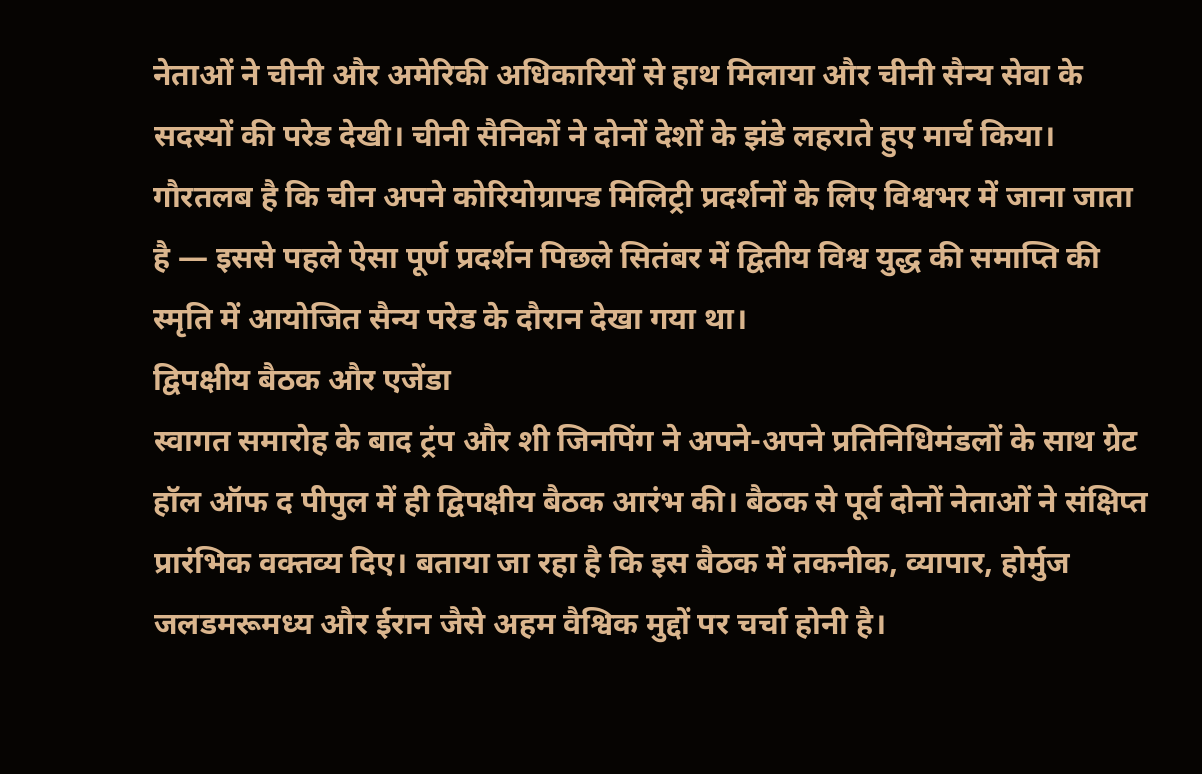नेताओं ने चीनी और अमेरिकी अधिकारियों से हाथ मिलाया और चीनी सैन्य सेवा के सदस्यों की परेड देखी। चीनी सैनिकों ने दोनों देशों के झंडे लहराते हुए मार्च किया। गौरतलब है कि चीन अपने कोरियोग्राफ्ड मिलिट्री प्रदर्शनों के लिए विश्वभर में जाना जाता है — इससे पहले ऐसा पूर्ण प्रदर्शन पिछले सितंबर में द्वितीय विश्व युद्ध की समाप्ति की स्मृति में आयोजित सैन्य परेड के दौरान देखा गया था।
द्विपक्षीय बैठक और एजेंडा
स्वागत समारोह के बाद ट्रंप और शी जिनपिंग ने अपने-अपने प्रतिनिधिमंडलों के साथ ग्रेट हॉल ऑफ द पीपुल में ही द्विपक्षीय बैठक आरंभ की। बैठक से पूर्व दोनों नेताओं ने संक्षिप्त प्रारंभिक वक्तव्य दिए। बताया जा रहा है कि इस बैठक में तकनीक, व्यापार, होर्मुज जलडमरूमध्य और ईरान जैसे अहम वैश्विक मुद्दों पर चर्चा होनी है।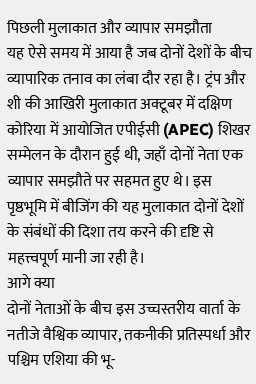पिछली मुलाकात और व्यापार समझौता
यह ऐसे समय में आया है जब दोनों देशों के बीच व्यापारिक तनाव का लंबा दौर रहा है। ट्रंप और शी की आखिरी मुलाकात अक्टूबर में दक्षिण कोरिया में आयोजित एपीईसी (APEC) शिखर सम्मेलन के दौरान हुई थी, जहाँ दोनों नेता एक व्यापार समझौते पर सहमत हुए थे। इस पृष्ठभूमि में बीजिंग की यह मुलाकात दोनों देशों के संबंधों की दिशा तय करने की दृष्टि से महत्त्वपूर्ण मानी जा रही है।
आगे क्या
दोनों नेताओं के बीच इस उच्चस्तरीय वार्ता के नतीजे वैश्विक व्यापार, तकनीकी प्रतिस्पर्धा और पश्चिम एशिया की भू-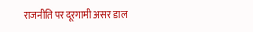राजनीति पर दूरगामी असर डाल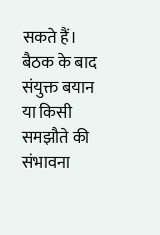सकते हैं। बैठक के बाद संयुक्त बयान या किसी समझौते की संभावना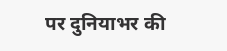पर दुनियाभर की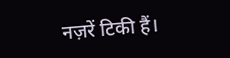नज़रें टिकी हैं।